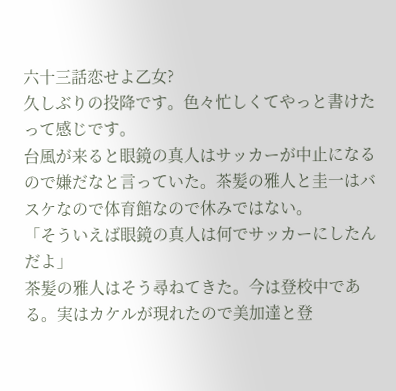六十三話恋せよ乙女?
久しぶりの投降です。色々忙しくてやっと書けたって感じです。
台風が来ると眼鏡の真人はサッカーが中止になるので嫌だなと言っていた。茶髪の雅人と圭一はバスケなので体育館なので休みではない。
「そういえば眼鏡の真人は何でサッカーにしたんだよ」
茶髪の雅人はそう尋ねてきた。今は登校中である。実はカケルが現れたので美加達と登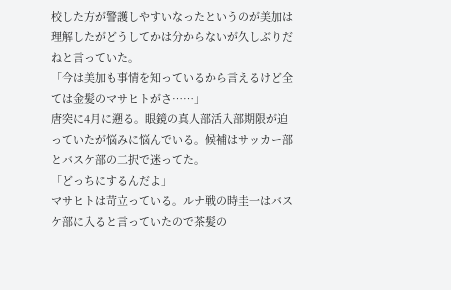校した方が警護しやすいなったというのが美加は理解したがどうしてかは分からないが久しぶりだねと言っていた。
「今は美加も事情を知っているから言えるけど全ては金髪のマサヒトがさ……」
唐突に4月に遡る。眼鏡の真人部活入部期限が迫っていたが悩みに悩んでいる。候補はサッカー部とバスケ部の二択で迷ってた。
「どっちにするんだよ」
マサヒトは苛立っている。ルナ戦の時圭一はバスケ部に入ると言っていたので茶髪の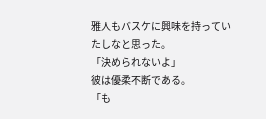雅人もバスケに興味を持っていたしなと思った。
「決められないよ」
彼は優柔不断である。
「も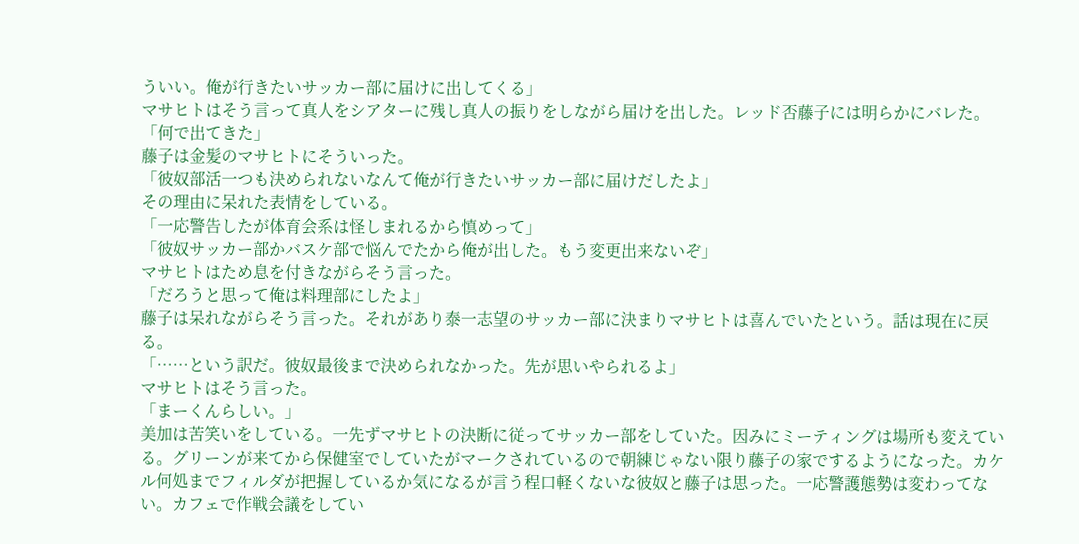ういい。俺が行きたいサッカー部に届けに出してくる」
マサヒトはそう言って真人をシアターに残し真人の振りをしながら届けを出した。レッド否藤子には明らかにバレた。
「何で出てきた」
藤子は金髪のマサヒトにそういった。
「彼奴部活一つも決められないなんて俺が行きたいサッカー部に届けだしたよ」
その理由に呆れた表情をしている。
「一応警告したが体育会系は怪しまれるから慎めって」
「彼奴サッカー部かバスケ部で悩んでたから俺が出した。もう変更出来ないぞ」
マサヒトはため息を付きながらそう言った。
「だろうと思って俺は料理部にしたよ」
藤子は呆れながらそう言った。それがあり泰一志望のサッカー部に決まりマサヒトは喜んでいたという。話は現在に戻る。
「……という訳だ。彼奴最後まで決められなかった。先が思いやられるよ」
マサヒトはそう言った。
「まーくんらしい。」
美加は苦笑いをしている。一先ずマサヒトの決断に従ってサッカー部をしていた。因みにミーティングは場所も変えている。グリーンが来てから保健室でしていたがマークされているので朝練じゃない限り藤子の家でするようになった。カケル何処までフィルダが把握しているか気になるが言う程口軽くないな彼奴と藤子は思った。一応警護態勢は変わってない。カフェで作戦会議をしてい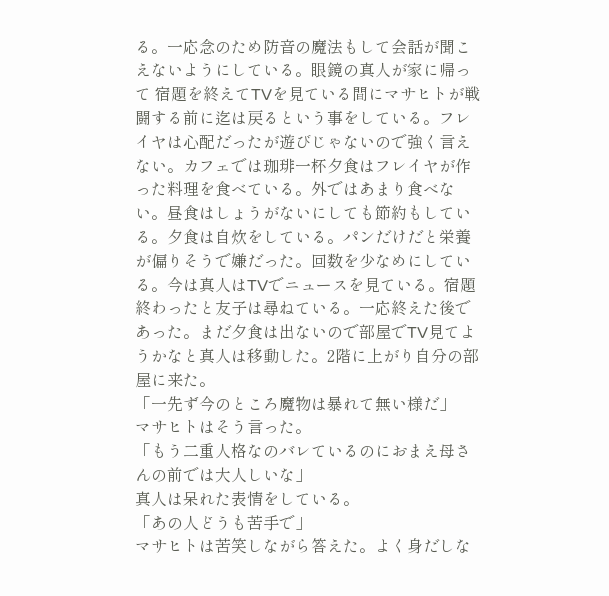る。一応念のため防音の魔法もして会話が聞こえないようにしている。眼鏡の真人が家に帰って 宿題を終えてTVを見ている間にマサヒトが戦闘する前に迄は戻るという事をしている。フレイヤは心配だったが遊びじゃないので強く言えない。カフェでは珈琲一杯夕食はフレイヤが作った料理を食べている。外ではあまり食べない。昼食はしょうがないにしても節約もしている。夕食は自炊をしている。パンだけだと栄養が偏りそうで嫌だった。回数を少なめにしている。今は真人はTVでニュースを見ている。宿題終わったと友子は尋ねている。一応終えた後であった。まだ夕食は出ないので部屋でTV見てようかなと真人は移動した。2階に上がり自分の部屋に来た。
「一先ず今のところ魔物は暴れて無い様だ」
マサヒトはそう言った。
「もう二重人格なのバレているのにおまえ母さんの前では大人しいな」
真人は呆れた表情をしている。
「あの人どうも苦手で」
マサヒトは苦笑しながら答えた。よく身だしな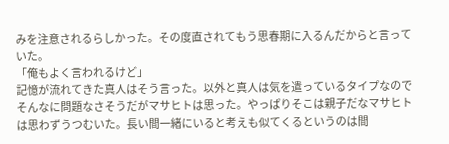みを注意されるらしかった。その度直されてもう思春期に入るんだからと言っていた。
「俺もよく言われるけど」
記憶が流れてきた真人はそう言った。以外と真人は気を遣っているタイプなのでそんなに問題なさそうだがマサヒトは思った。やっぱりそこは親子だなマサヒトは思わずうつむいた。長い間一緒にいると考えも似てくるというのは間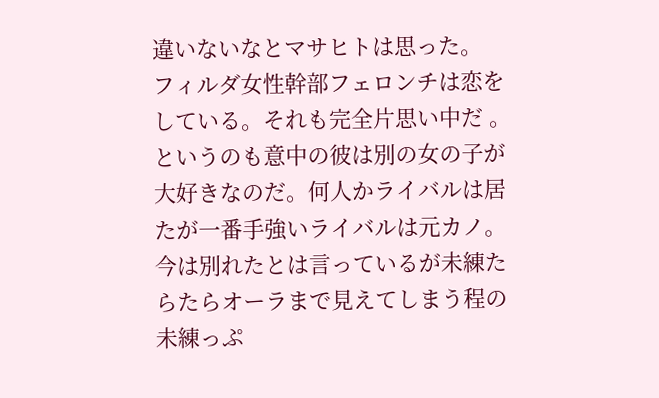違いないなとマサヒトは思った。
フィルダ女性幹部フェロンチは恋をしている。それも完全片思い中だ 。というのも意中の彼は別の女の子が大好きなのだ。何人かライバルは居たが一番手強いライバルは元カノ。今は別れたとは言っているが未練たらたらオーラまで見えてしまう程の未練っぷ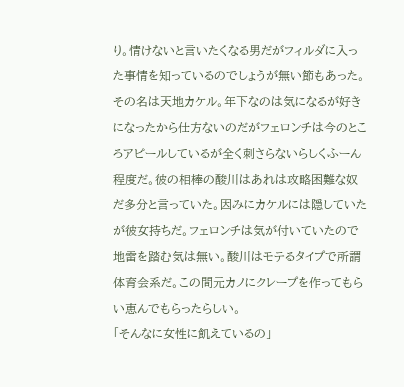り。情けないと言いたくなる男だがフィルダに入った事情を知っているのでしょうが無い節もあった。その名は天地カケル。年下なのは気になるが好きになったから仕方ないのだがフェロンチは今のところアピールしているが全く刺さらないらしくふーん程度だ。彼の相棒の酸川はあれは攻略困難な奴だ多分と言っていた。因みにカケルには隠していたが彼女持ちだ。フェロンチは気が付いていたので地雷を踏む気は無い。酸川はモテるタイプで所謂体育会系だ。この間元カノにクレープを作ってもらい恵んでもらったらしい。
「そんなに女性に飢えているの」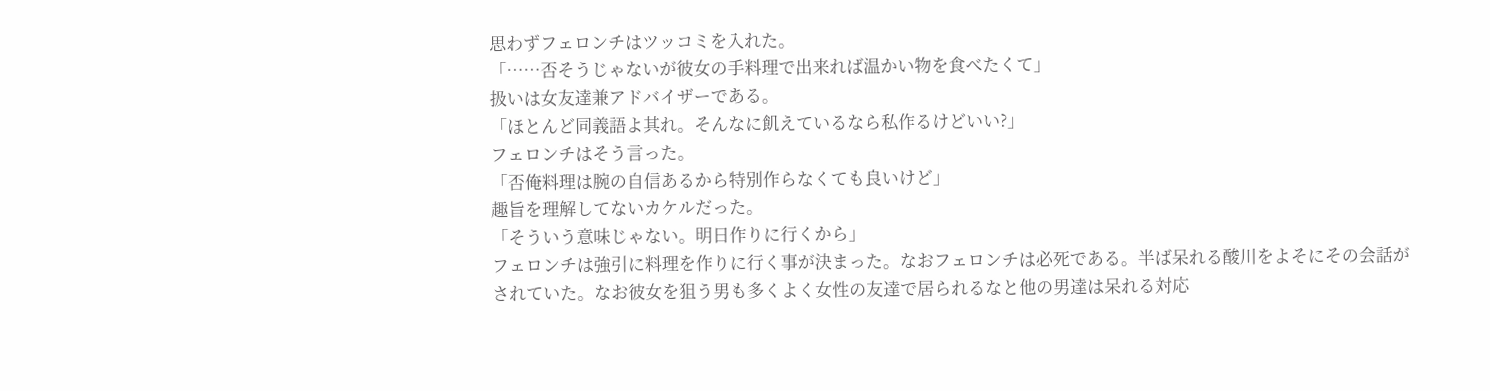思わずフェロンチはツッコミを入れた。
「……否そうじゃないが彼女の手料理で出来れば温かい物を食べたくて」
扱いは女友達兼アドバイザーである。
「ほとんど同義語よ其れ。そんなに飢えているなら私作るけどいい?」
フェロンチはそう言った。
「否俺料理は腕の自信あるから特別作らなくても良いけど」
趣旨を理解してないカケルだった。
「そういう意味じゃない。明日作りに行くから」
フェロンチは強引に料理を作りに行く事が決まった。なおフェロンチは必死である。半ば呆れる酸川をよそにその会話がされていた。なお彼女を狙う男も多くよく女性の友達で居られるなと他の男達は呆れる対応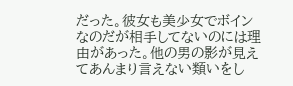だった。彼女も美少女でボインなのだが相手してないのには理由があった。他の男の影が見えてあんまり言えない類いをし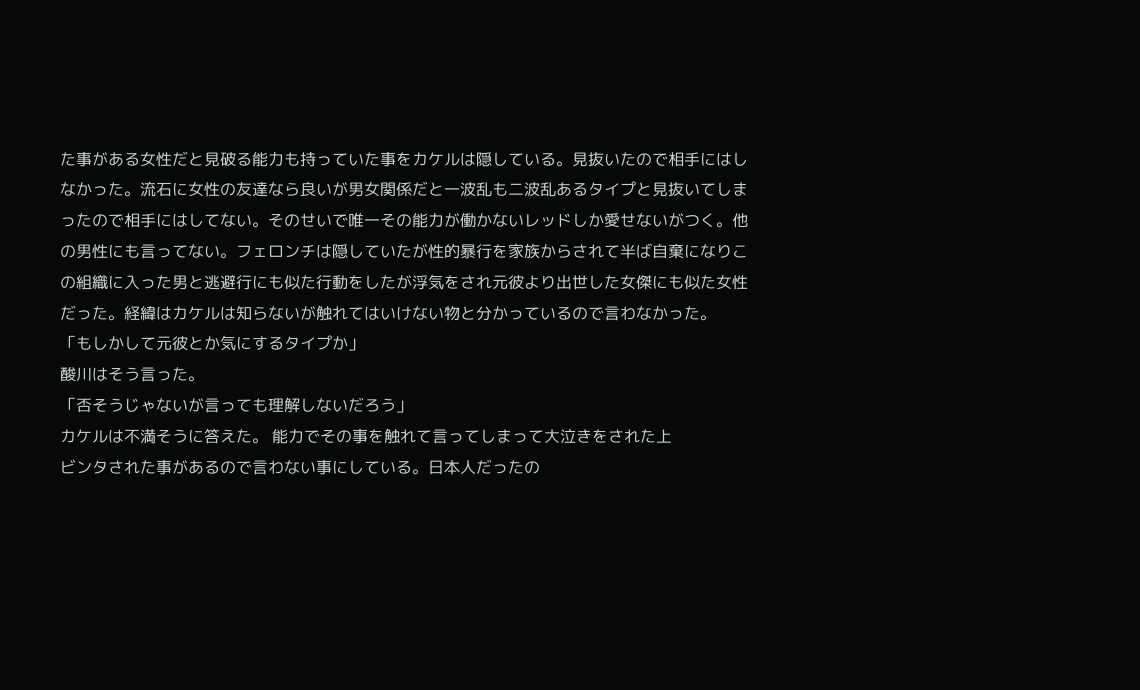た事がある女性だと見破る能力も持っていた事をカケルは隠している。見抜いたので相手にはしなかった。流石に女性の友達なら良いが男女関係だと一波乱も二波乱あるタイプと見抜いてしまったので相手にはしてない。そのせいで唯一その能力が働かないレッドしか愛せないがつく。他の男性にも言ってない。フェロンチは隠していたが性的暴行を家族からされて半ば自棄になりこの組織に入った男と逃避行にも似た行動をしたが浮気をされ元彼より出世した女傑にも似た女性だった。経緯はカケルは知らないが触れてはいけない物と分かっているので言わなかった。
「もしかして元彼とか気にするタイプか」
酸川はそう言った。
「否そうじゃないが言っても理解しないだろう」
カケルは不満そうに答えた。 能力でその事を触れて言ってしまって大泣きをされた上
ビンタされた事があるので言わない事にしている。日本人だったの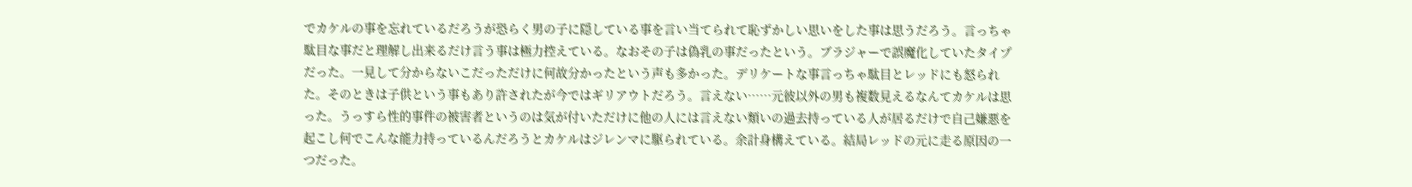でカケルの事を忘れているだろうが恐らく男の子に隠している事を言い当てられて恥ずかしい思いをした事は思うだろう。言っちゃ駄目な事だと理解し出来るだけ言う事は極力控えている。なおその子は偽乳の事だったという。ブラジャーで誤魔化していたタイプだった。一見して分からないこだっただけに何故分かったという声も多かった。デリケートな事言っちゃ駄目とレッドにも怒られた。そのときは子供という事もあり許されたが今ではギリアウトだろう。言えない……元彼以外の男も複数見えるなんてカケルは思った。うっすら性的事件の被害者というのは気が付いただけに他の人には言えない類いの過去持っている人が居るだけで自己嫌悪を起こし何でこんな能力持っているんだろうとカケルはジレンマに駆られている。余計身構えている。結局レッドの元に走る原因の一つだった。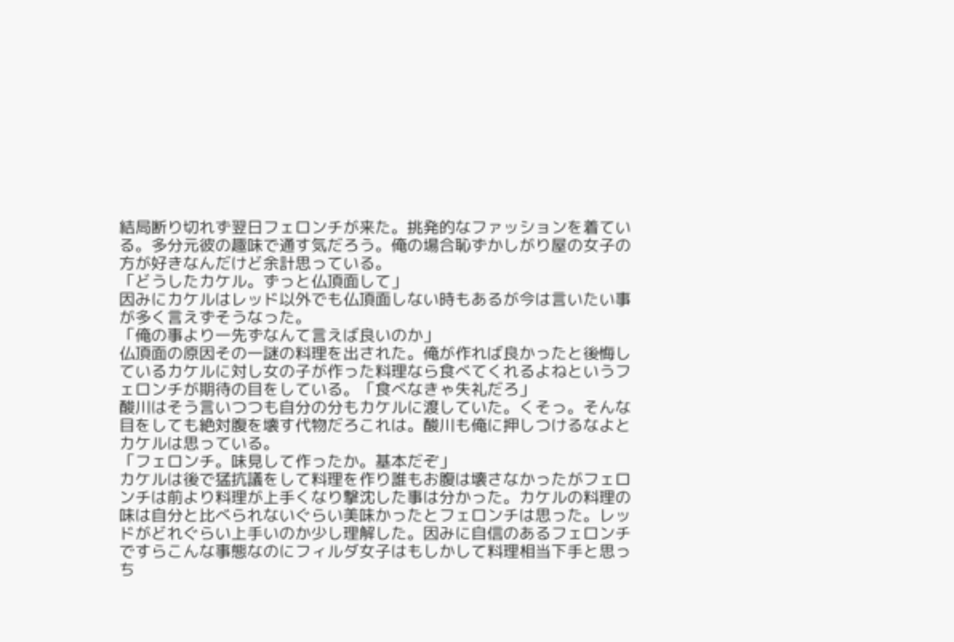結局断り切れず翌日フェロンチが来た。挑発的なファッションを着ている。多分元彼の趣味で通す気だろう。俺の場合恥ずかしがり屋の女子の方が好きなんだけど余計思っている。
「どうしたカケル。ずっと仏頂面して」
因みにカケルはレッド以外でも仏頂面しない時もあるが今は言いたい事が多く言えずそうなった。
「俺の事より一先ずなんて言えば良いのか」
仏頂面の原因その一謎の料理を出された。俺が作れば良かったと後悔しているカケルに対し女の子が作った料理なら食べてくれるよねというフェロンチが期待の目をしている。「食べなきゃ失礼だろ」
酸川はそう言いつつも自分の分もカケルに渡していた。くそっ。そんな目をしても絶対腹を壊す代物だろこれは。酸川も俺に押しつけるなよとカケルは思っている。
「フェロンチ。味見して作ったか。基本だぞ」
カケルは後で猛抗議をして料理を作り誰もお腹は壊さなかったがフェロンチは前より料理が上手くなり撃沈した事は分かった。カケルの料理の味は自分と比べられないぐらい美味かったとフェロンチは思った。レッドがどれぐらい上手いのか少し理解した。因みに自信のあるフェロンチですらこんな事態なのにフィルダ女子はもしかして料理相当下手と思っち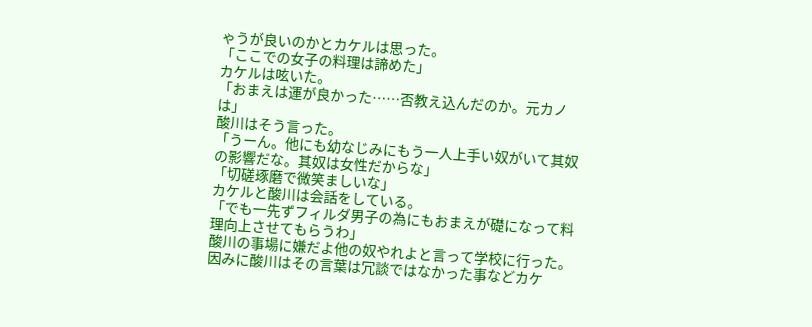ゃうが良いのかとカケルは思った。
「ここでの女子の料理は諦めた」
カケルは呟いた。
「おまえは運が良かった……否教え込んだのか。元カノは」
酸川はそう言った。
「うーん。他にも幼なじみにもう一人上手い奴がいて其奴の影響だな。其奴は女性だからな」
「切磋琢磨で微笑ましいな」
カケルと酸川は会話をしている。
「でも一先ずフィルダ男子の為にもおまえが礎になって料理向上させてもらうわ」
酸川の事場に嫌だよ他の奴やれよと言って学校に行った。因みに酸川はその言葉は冗談ではなかった事などカケ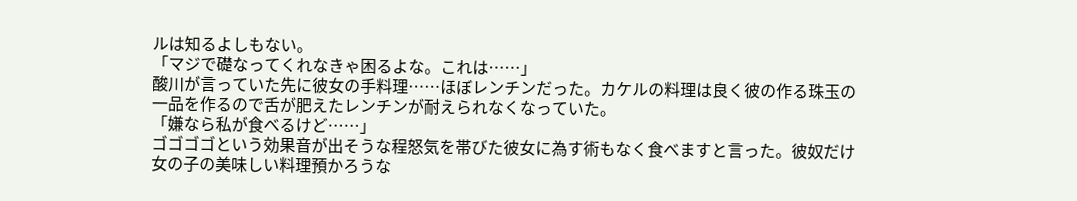ルは知るよしもない。
「マジで礎なってくれなきゃ困るよな。これは……」
酸川が言っていた先に彼女の手料理……ほぼレンチンだった。カケルの料理は良く彼の作る珠玉の一品を作るので舌が肥えたレンチンが耐えられなくなっていた。
「嫌なら私が食べるけど……」
ゴゴゴゴという効果音が出そうな程怒気を帯びた彼女に為す術もなく食べますと言った。彼奴だけ女の子の美味しい料理預かろうな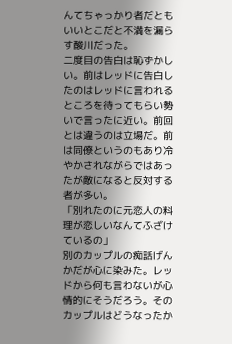んてちゃっかり者だともいいとこだと不満を漏らす酸川だった。
二度目の告白は恥ずかしい。前はレッドに告白したのはレッドに言われるところを待ってもらい勢いで言ったに近い。前回とは違うのは立場だ。前は同僚というのもあり冷やかされながらではあったが敵になると反対する者が多い。
「別れたのに元恋人の料理が恋しいなんてふざけているの」
別のカップルの痴話げんかだが心に染みた。レッドから何も言わないが心情的にそうだろう。そのカップルはどうなったか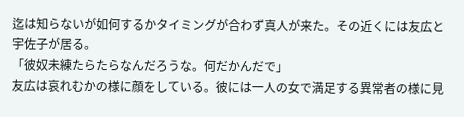迄は知らないが如何するかタイミングが合わず真人が来た。その近くには友広と宇佐子が居る。
「彼奴未練たらたらなんだろうな。何だかんだで」
友広は哀れむかの様に顔をしている。彼には一人の女で満足する異常者の様に見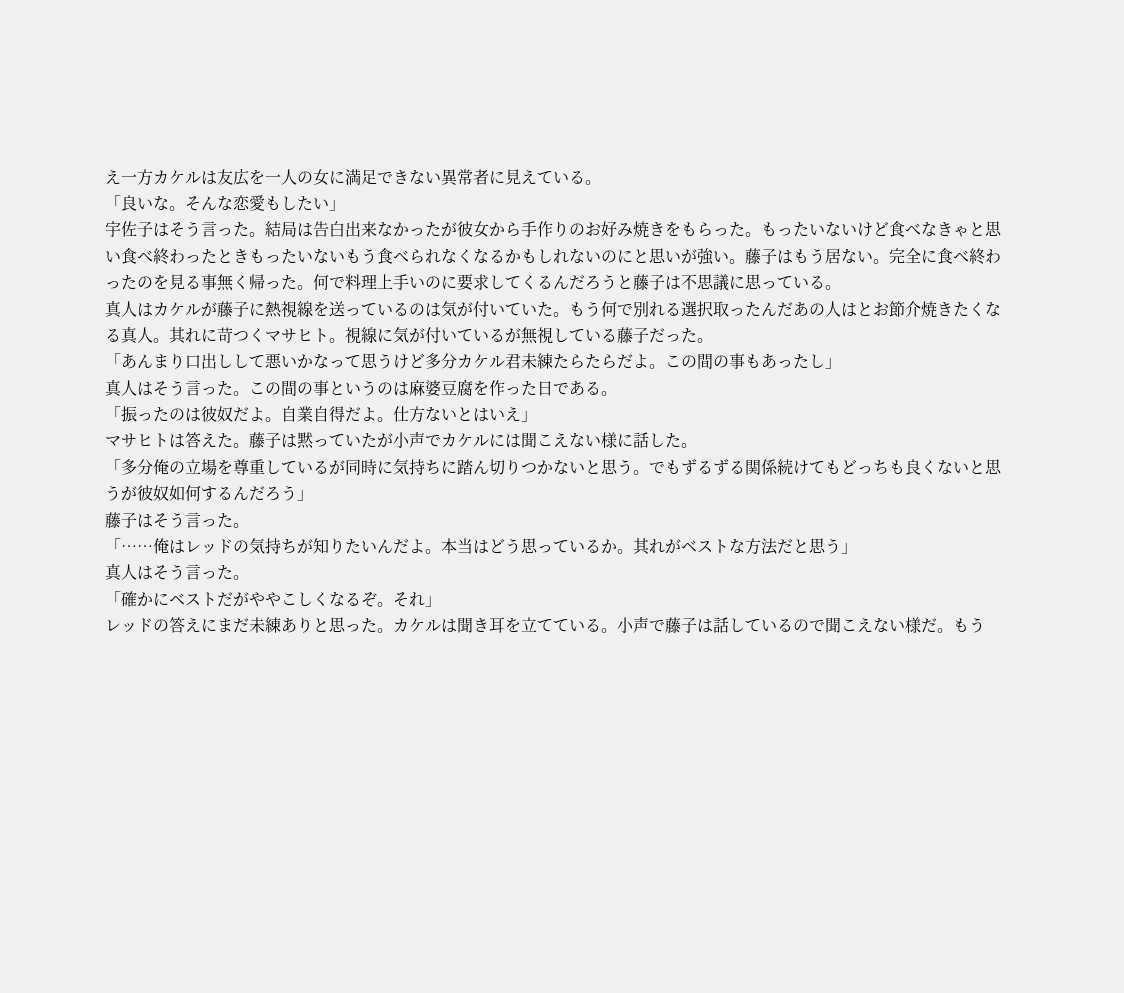え一方カケルは友広を一人の女に満足できない異常者に見えている。
「良いな。そんな恋愛もしたい」
宇佐子はそう言った。結局は告白出来なかったが彼女から手作りのお好み焼きをもらった。もったいないけど食べなきゃと思い食べ終わったときもったいないもう食べられなくなるかもしれないのにと思いが強い。藤子はもう居ない。完全に食べ終わったのを見る事無く帰った。何で料理上手いのに要求してくるんだろうと藤子は不思議に思っている。
真人はカケルが藤子に熱視線を送っているのは気が付いていた。もう何で別れる選択取ったんだあの人はとお節介焼きたくなる真人。其れに苛つくマサヒト。視線に気が付いているが無視している藤子だった。
「あんまり口出しして悪いかなって思うけど多分カケル君未練たらたらだよ。この間の事もあったし」
真人はそう言った。この間の事というのは麻婆豆腐を作った日である。
「振ったのは彼奴だよ。自業自得だよ。仕方ないとはいえ」
マサヒトは答えた。藤子は黙っていたが小声でカケルには聞こえない様に話した。
「多分俺の立場を尊重しているが同時に気持ちに踏ん切りつかないと思う。でもずるずる関係続けてもどっちも良くないと思うが彼奴如何するんだろう」
藤子はそう言った。
「……俺はレッドの気持ちが知りたいんだよ。本当はどう思っているか。其れがベストな方法だと思う」
真人はそう言った。
「確かにベストだがややこしくなるぞ。それ」
レッドの答えにまだ未練ありと思った。カケルは聞き耳を立てている。小声で藤子は話しているので聞こえない様だ。もう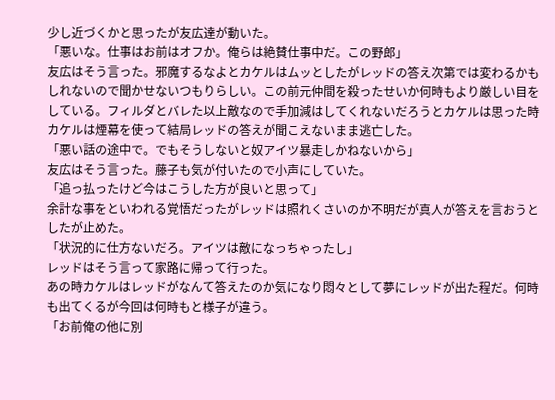少し近づくかと思ったが友広達が動いた。
「悪いな。仕事はお前はオフか。俺らは絶賛仕事中だ。この野郎」
友広はそう言った。邪魔するなよとカケルはムッとしたがレッドの答え次第では変わるかもしれないので聞かせないつもりらしい。この前元仲間を殺ったせいか何時もより厳しい目をしている。フィルダとバレた以上敵なので手加減はしてくれないだろうとカケルは思った時カケルは煙幕を使って結局レッドの答えが聞こえないまま逃亡した。
「悪い話の途中で。でもそうしないと奴アイツ暴走しかねないから」
友広はそう言った。藤子も気が付いたので小声にしていた。
「追っ払ったけど今はこうした方が良いと思って」
余計な事をといわれる覚悟だったがレッドは照れくさいのか不明だが真人が答えを言おうとしたが止めた。
「状況的に仕方ないだろ。アイツは敵になっちゃったし」
レッドはそう言って家路に帰って行った。
あの時カケルはレッドがなんて答えたのか気になり悶々として夢にレッドが出た程だ。何時も出てくるが今回は何時もと様子が違う。
「お前俺の他に別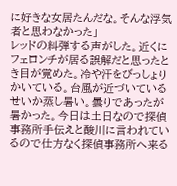に好きな女居たんだな。そんな浮気者と思わなかった」
レッドの糾弾する声がした。近くにフェロンチが居る誤解だと思ったとき目が覚めた。冷や汗をびっしょりかいている。台風が近づいているせいか蒸し暑い。曇りであったが暑かった。今日は土日なので探偵事務所手伝えと酸川に言われているので仕方なく探偵事務所へ来る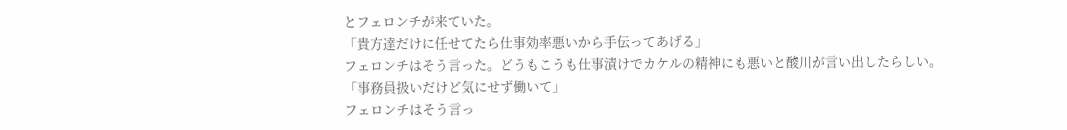とフェロンチが来ていた。
「貴方達だけに任せてたら仕事効率悪いから手伝ってあげる」
フェロンチはそう言った。どうもこうも仕事漬けでカケルの精神にも悪いと酸川が言い出したらしい。
「事務員扱いだけど気にせず働いて」
フェロンチはそう言っ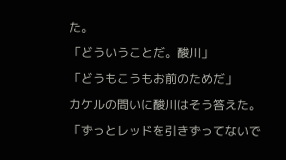た。
「どういうことだ。酸川」
「どうもこうもお前のためだ」
カケルの問いに酸川はそう答えた。
「ずっとレッドを引きずってないで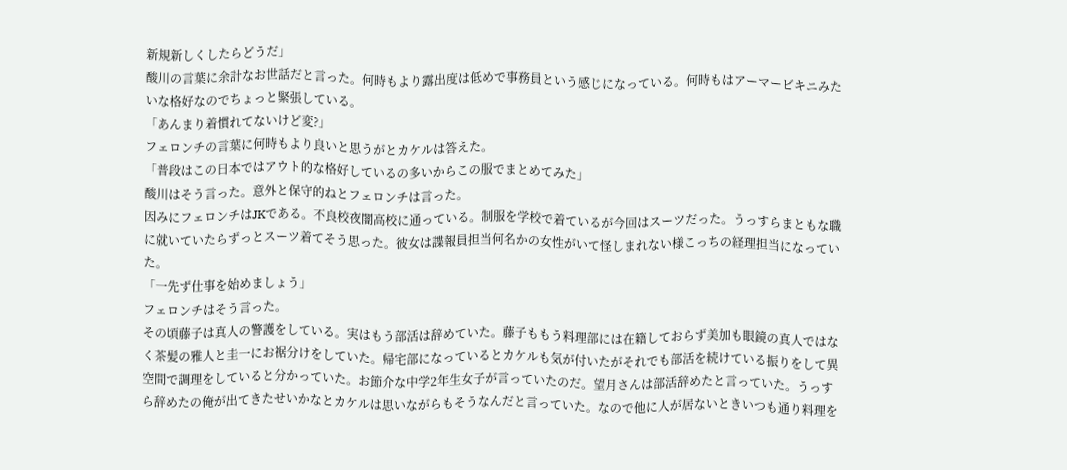新規新しくしたらどうだ」
酸川の言葉に余計なお世話だと言った。何時もより露出度は低めで事務員という感じになっている。何時もはアーマービキニみたいな格好なのでちょっと緊張している。
「あんまり着慣れてないけど変?」
フェロンチの言葉に何時もより良いと思うがとカケルは答えた。
「普段はこの日本ではアウト的な格好しているの多いからこの服でまとめてみた」
酸川はそう言った。意外と保守的ねとフェロンチは言った。
因みにフェロンチはJKである。不良校夜闇高校に通っている。制服を学校で着ているが今回はスーツだった。うっすらまともな職に就いていたらずっとスーツ着てそう思った。彼女は諜報員担当何名かの女性がいて怪しまれない様こっちの経理担当になっていた。
「一先ず仕事を始めましょう」
フェロンチはそう言った。
その頃藤子は真人の警護をしている。実はもう部活は辞めていた。藤子ももう料理部には在籍しておらず美加も眼鏡の真人ではなく茶髪の雅人と圭一にお裾分けをしていた。帰宅部になっているとカケルも気が付いたがそれでも部活を続けている振りをして異空間で調理をしていると分かっていた。お節介な中学2年生女子が言っていたのだ。望月さんは部活辞めたと言っていた。うっすら辞めたの俺が出てきたせいかなとカケルは思いながらもそうなんだと言っていた。なので他に人が居ないときいつも通り料理を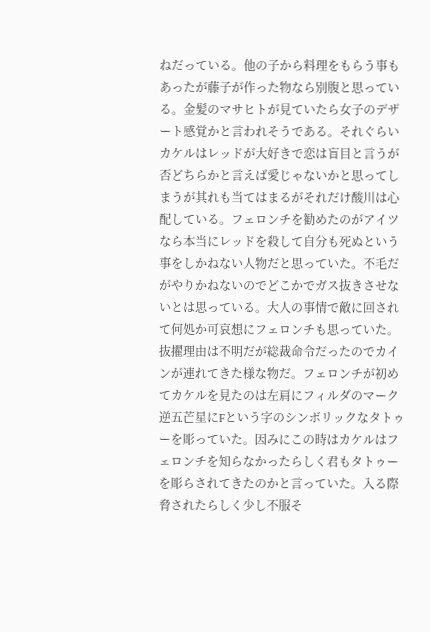ねだっている。他の子から料理をもらう事もあったが藤子が作った物なら別腹と思っている。金髪のマサヒトが見ていたら女子のデザート感覚かと言われそうである。それぐらいカケルはレッドが大好きで恋は盲目と言うが否どちらかと言えば愛じゃないかと思ってしまうが其れも当てはまるがそれだけ酸川は心配している。フェロンチを勧めたのがアイツなら本当にレッドを殺して自分も死ぬという事をしかねない人物だと思っていた。不毛だがやりかねないのでどこかでガス抜きさせないとは思っている。大人の事情で敵に回されて何処か可哀想にフェロンチも思っていた。抜擢理由は不明だが総裁命令だったのでカインが連れてきた様な物だ。フェロンチが初めてカケルを見たのは左肩にフィルダのマーク逆五芒星にFという字のシンボリックなタトゥーを彫っていた。因みにこの時はカケルはフェロンチを知らなかったらしく君もタトゥーを彫らされてきたのかと言っていた。入る際脅されたらしく少し不服そ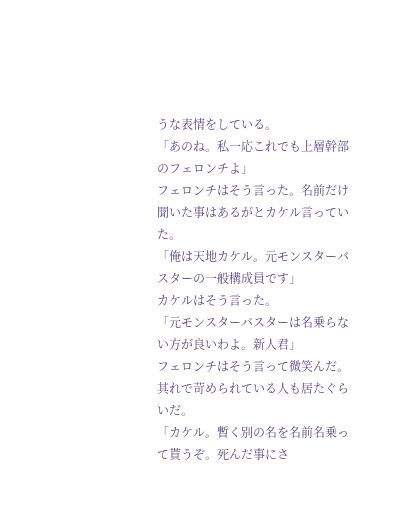うな表情をしている。
「あのね。私一応これでも上層幹部のフェロンチよ」
フェロンチはそう言った。名前だけ聞いた事はあるがとカケル言っていた。
「俺は天地カケル。元モンスターバスターの一般構成員です」
カケルはそう言った。
「元モンスターバスターは名乗らない方が良いわよ。新人君」
フェロンチはそう言って微笑んだ。其れで苛められている人も居たぐらいだ。
「カケル。暫く別の名を名前名乗って貰うぞ。死んだ事にさ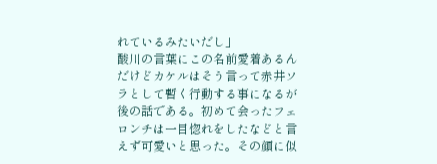れているみたいだし」
酸川の言葉にこの名前愛着あるんだけどカケルはそう言って赤井ソラとして暫く行動する事になるが後の話である。初めて会ったフェロンチは一目惚れをしたなどと言えず可愛いと思った。その顔に似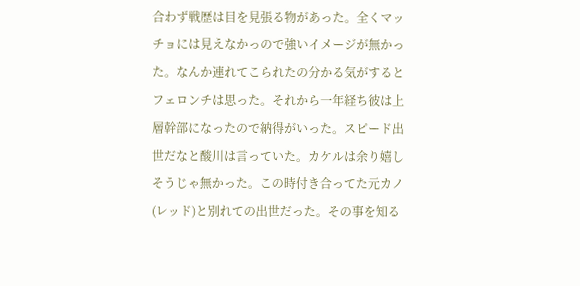合わず戦歴は目を見張る物があった。全くマッチョには見えなかっので強いイメージが無かった。なんか連れてこられたの分かる気がするとフェロンチは思った。それから一年経ち彼は上層幹部になったので納得がいった。スピード出世だなと酸川は言っていた。カケルは余り嬉しそうじゃ無かった。この時付き合ってた元カノ(レッド)と別れての出世だった。その事を知る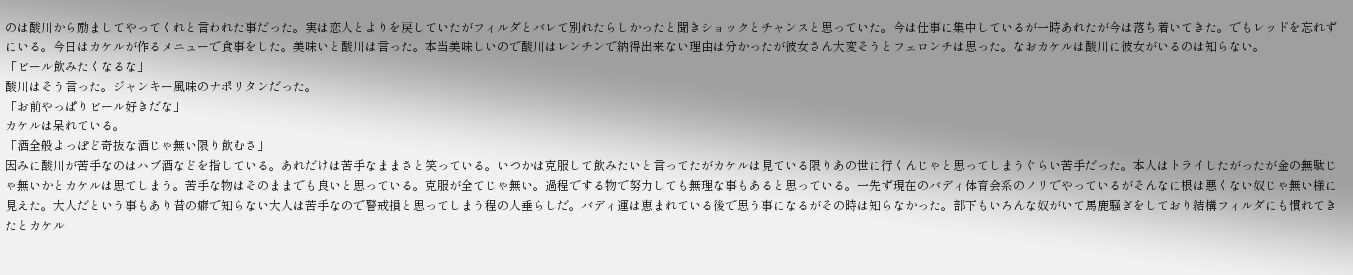のは酸川から励ましてやってくれと言われた事だった。実は恋人とよりを戻していたがフィルダとバレて別れたらしかったと聞きショックとチャンスと思っていた。今は仕事に集中しているが一時あれたが今は落ち着いてきた。でもレッドを忘れずにいる。今日はカケルが作るメニューで食事をした。美味いと酸川は言った。本当美味しいので酸川はレンチンで納得出来ない理由は分かったが彼女さん大変そうとフェロンチは思った。なおカケルは酸川に彼女がいるのは知らない。
「ビール飲みたくなるな」
酸川はそう言った。ジャンキー風味のナポリタンだった。
「お前やっぱりビール好きだな」
カケルは呆れている。
「酒全般よっぽど奇抜な酒じゃ無い限り飲むさ」
因みに酸川が苦手なのはハブ酒などを指している。あれだけは苦手なままさと笑っている。いつかは克服して飲みたいと言ってたがカケルは見ている限りあの世に行くんじゃと思ってしまうぐらい苦手だった。本人はトライしたがったが金の無駄じゃ無いかとカケルは思てしまう。苦手な物はそのままでも良いと思っている。克服が全てじゃ無い。過程でする物で努力しても無理な事もあると思っている。一先ず現在のバディ体育会系のノリでやっているがそんなに根は悪くない奴じゃ無い様に見えた。大人だという事もあり昔の癖で知らない大人は苦手なので警戒損と思ってしまう程の人垂らしだ。バディ運は恵まれている後で思う事になるがその時は知らなかった。部下もいろんな奴がいて馬鹿騒ぎをしており結構フィルダにも慣れてきたとカケル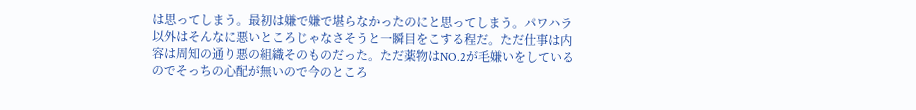は思ってしまう。最初は嫌で嫌で堪らなかったのにと思ってしまう。パワハラ以外はそんなに悪いところじゃなさそうと一瞬目をこする程だ。ただ仕事は内容は周知の通り悪の組織そのものだった。ただ薬物はNO.2が毛嫌いをしているのでそっちの心配が無いので今のところ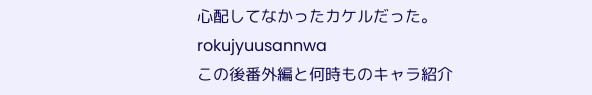心配してなかったカケルだった。
rokujyuusannwa
この後番外編と何時ものキャラ紹介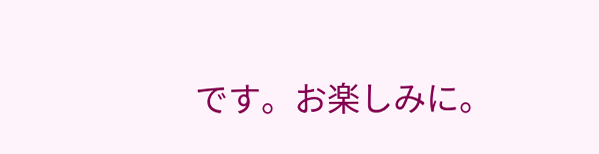です。お楽しみに。